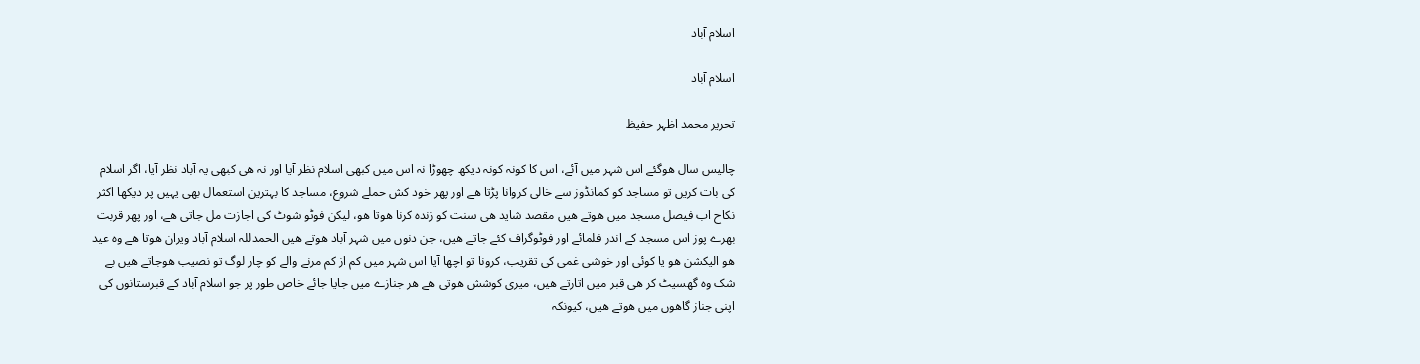اسلام آباد

اسلام آباد

تحریر محمد اظہر حفیظ

چالیس سال ھوگئے اس شہر میں آئے، اس کا کونہ کونہ دیکھ چھوڑا نہ اس میں کبھی اسلام نظر آیا اور نہ ھی کبھی یہ آباد نظر آیا، اگر اسلام کی بات کریں تو مساجد کو کمانڈوز سے خالی کروانا پڑتا ھے اور پھر خود کش حملے شروع، مساجد کا بہترین استعمال بھی یہیں پر دیکھا اکثر نکاح اب فیصل مسجد میں ھوتے ھیں مقصد شاید ھی سنت کو زندہ کرنا ھوتا ھو، لیکن فوٹو شوٹ کی اجازت مل جاتی ھے، اور پھر قربت بھرے پوز اس مسجد کے اندر فلمائے اور فوٹوگراف کئے جاتے ھیں، جن دنوں میں شہر آباد ھوتے ھیں الحمدللہ اسلام آباد ویران ھوتا ھے وہ عید ھو الیکشن ھو یا کوئی اور خوشی غمی کی تقریب، کرونا تو اچھا آیا اس شہر میں کم از کم مرنے والے کو چار لوگ تو نصیب ھوجاتے ھیں بے شک وہ گھسیٹ کر ھی قبر میں اتارتے ھیں، میری کوشش ھوتی ھے ھر جنازے میں جایا جائے خاص طور پر جو اسلام آباد کے قبرستانوں کی اپنی جناز گاھوں میں ھوتے ھیں، کیونکہ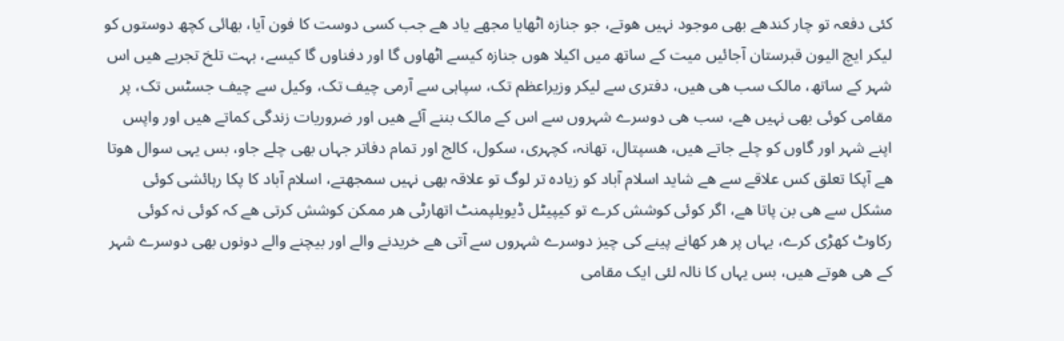کئی دفعہ تو چار کندھے بھی موجود نہیں ھوتے، جو جنازہ اٹھایا مجھے یاد ھے جب کسی دوست کا فون آیا، بھائی کچھ دوستوں کو لیکر ایچ الیون قبرستان آجائیں میت کے ساتھ میں اکیلا ھوں جنازہ کیسے اٹھاوں گا اور دفناوں گا کیسے، بہت تلخ تجربے ھیں اس شہر کے ساتھ، مالک سب ھی ھیں، دفتری سے لیکر وزیراعظم تک، سپاہی سے آرمی چیف تک، وکیل سے چیف جسٹس تک، پر مقامی کوئی بھی نہیں ھے، سب ھی دوسرے شہروں سے اس کے مالک بننے آئے ھیں اور ضروریات زندگی کماتے ھیں اور واپس اپنے شہر اور گاوں کو چلے جاتے ھیں، ھسپتال، تھانہ، کچہری، سکول، کالج اور تمام دفاتر جہاں بھی چلے جاو، بس یہی سوال ھوتا ھے آپکا تعلق کس علاقے سے ھے شاید اسلام آباد کو زیادہ تر لوگ تو علاقہ بھی نہیں سمجھتے، اسلام آباد کا پکا رہائشی کوئی مشکل سے ھی بن پاتا ھے، اگر کوئی کوشش کرے تو کیپیٹل ڈیویلپمنٹ اتھارٹی ھر ممکن کوشش کرتی ھے کہ کوئی نہ کوئی رکاوٹ کھڑی کرے، یہاں پر ھر کھانے پینے کی چیز دوسرے شہروں سے آتی ھے خریدنے والے اور بیچنے والے دونوں بھی دوسرے شہر کے ھی ھوتے ھیں، بس یہاں کا نالہ لئی ایک مقامی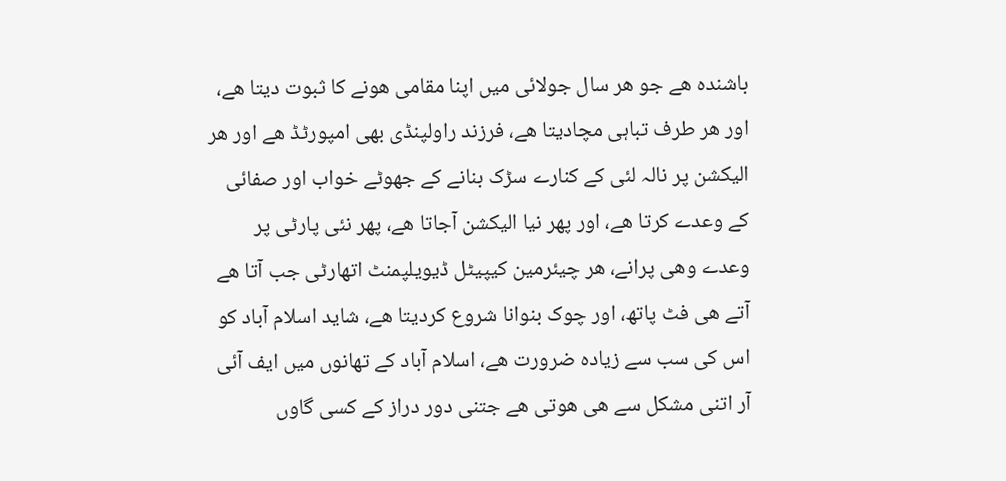باشندہ ھے جو ھر سال جولائی میں اپنا مقامی ھونے کا ثبوت دیتا ھے، اور ھر طرف تباہی مچادیتا ھے، فرزند راولپنڈی بھی امپورٹڈ ھے اور ھر الیکشن پر نالہ لئی کے کنارے سڑک بنانے کے جھوٹے خواب اور صفائی کے وعدے کرتا ھے، اور پھر نیا الیکشن آجاتا ھے، پھر نئی پارٹی پر وعدے وھی پرانے، ھر چیئرمین کیپیٹل ڈیویلپمنٹ اتھارٹی جب آتا ھے آتے ھی فٹ پاتھ، اور چوک بنوانا شروع کردیتا ھے، شاید اسلام آباد کو اس کی سب سے زیادہ ضرورت ھے، اسلام آباد کے تھانوں میں ایف آئی آر اتنی مشکل سے ھی ھوتی ھے جتنی دور دراز کے کسی گاوں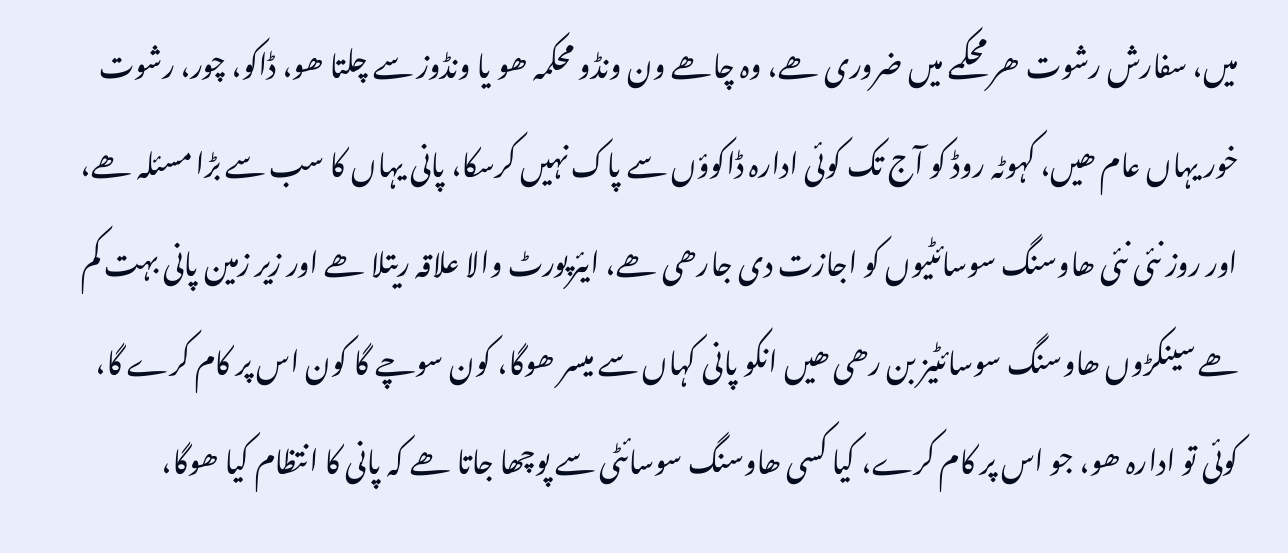میں، سفارش رشوت ھر محکمے میں ضروری ھے، وہ چاھے ون ونڈو محکمہ ھو یا ونڈوز سے چلتا ھو، ڈاکو، چور، رشوت خور یہاں عام ھیں، کہوٹہ روڈ کو آج تک کوئی ادارہ ڈاکوؤں سے پاک نہیں کرسکا، پانی یہاں کا سب سے بڑا مسئلہ ھے، اور روز نئی نئی ھاوسنگ سوسائٹیوں کو اجازت دی جارھی ھے، ایئرپورٹ والا علاقہ ریتلا ھے اور زیر زمین پانی بہت کم ھے سینکڑوں ھاوسنگ سوسائٹیز بن رھی ھیں انکو پانی کہاں سے میسر ھوگا، کون سوچے گا کون اس پر کام کرے گا، کوئی تو ادارہ ھو، جو اس پر کام کرے، کیا کسی ھاوسنگ سوسائٹی سے پوچھا جاتا ھے کہ پانی کا انتظام کیا ھوگا،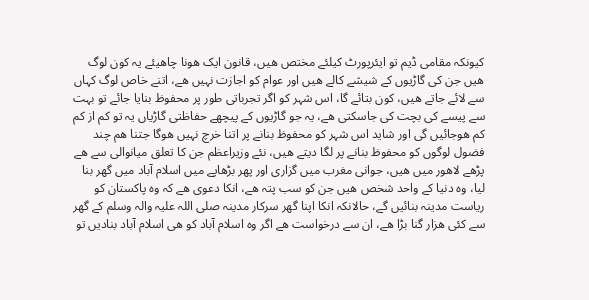کیونکہ مقامی ڈیم تو ایئرپورٹ کیلئے مختص ھیں، قانون ایک ھونا چاھیئے یہ کون لوگ ھیں جن کی گاڑیوں کے شیشے کالے ھیں اور عوام کو اجازت نہیں ھے، اتنے خاص لوگ کہاں سے لائے جاتے ھیں، کون بتائے گا، اس شہر کو اگر تجرباتی طور پر محفوظ بنایا جائے تو بہت سے پیسے کی بچت کی جاسکتی ھے، یہ جو گاڑیوں کے پیچھے حفاظتی گاڑیاں یہ تو کم از کم کم ھوجائیں گی اور شاید اس شہر کو محفوظ بنانے پر اتنا خرچ نہیں ھوگا جتنا ھم چند فضول لوگوں کو محفوظ بنانے پر لگا دیتے ھیں، نئے وزیراعظم جن کا تعلق میانوالی سے ھے پڑھے لاھور میں ھیں، جوانی مغرب میں گزاری اور پھر بڑھاپے میں اسلام آباد میں گھر بنا لیا، وہ دنیا کے واحد شخص ھیں جن کو سب پتہ ھے، انکا دعوی ھے کہ وہ پاکستان کو ریاست مدینہ بنائیں گے، حالانکہ انکا اپنا گھر سرکار مدینہ صلی اللہ علیہ والہ وسلم کے گھر سے کئی ھزار گنا بڑا ھے، ان سے درخواست ھے اگر وہ اسلام آباد کو ھی اسلام آباد بنادیں تو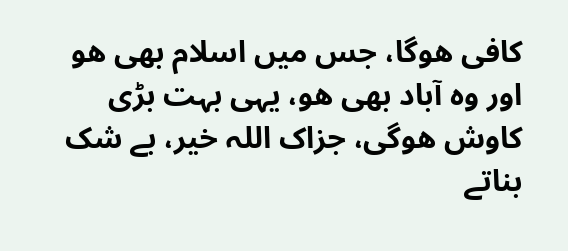کافی ھوگا، جس میں اسلام بھی ھو اور وہ آباد بھی ھو، یہی بہت بڑی کاوش ھوگی، جزاک اللہ خیر، بے شک بناتے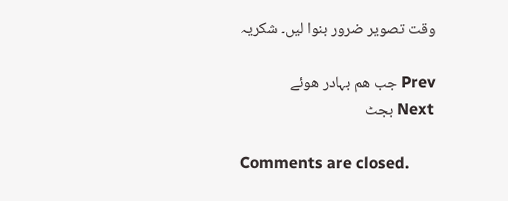وقت تصویر ضرور بنوا لیں۔ شکریہ

Prev جب ھم بہادر ھوئے
Next بجٹ

Comments are closed.